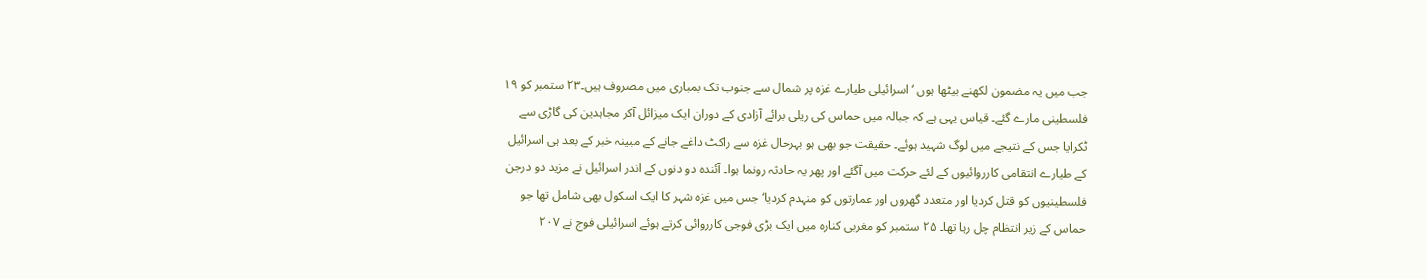جب میں یہ مضمون لکھنے بیٹھا ہوں ‘ اسرائیلی طیارے غزہ پر شمال سے جنوب تک بمباری میں مصروف ہیں۔۲۳ ستمبر کو ۱۹ فلسطینی مارے گئے۔ قیاس یہی ہے کہ جبالہ میں حماس کی ریلی برائے آزادی کے دوران ایک میزائل آکر مجاہدین کی گاڑی سے ٹکرایا جس کے نتیجے میں لوگ شہید ہوئے۔ حقیقت جو بھی ہو بہرحال غزہ سے راکٹ داغے جانے کے مبینہ خبر کے بعد ہی اسرائیل کے طیارے انتقامی کارروائیوں کے لئے حرکت میں آگئے اور پھر یہ حادثہ رونما ہوا۔ آئندہ دو دنوں کے اندر اسرائیل نے مزید دو درجن فلسطینیوں کو قتل کردیا اور متعدد گھروں اور عمارتوں کو منہدم کردیا‘ جس میں غزہ شہر کا ایک اسکول بھی شامل تھا جو حماس کے زیر انتظام چل رہا تھا۔ ۲۵ ستمبر کو مغربی کنارہ میں ایک بڑی فوجی کارروائی کرتے ہوئے اسرائیلی فوج نے ۲۰۷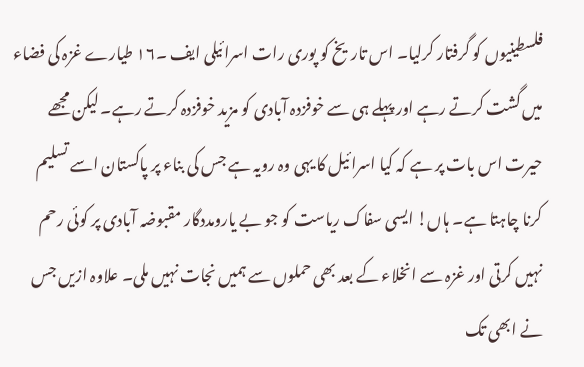فلسطینیوں کو گرفتار کرلیا۔ اس تاریخ کو پوری رات اسرائیلی ایف ۔۱۶ طیارے غزہ کی فضاء میں گشت کرتے رہے اور پہلے ہی سے خوفزدہ آبادی کو مزید خوفزدہ کرتے رہے۔ لیکن مجھے حیرت اس بات پر ہے کہ کیا اسرائیل کا یہی وہ رویہ ہے جس کی بناء پر پاکستان اسے تسلیم کرنا چاہتا ہے۔ ہاں! ایسی سفاک ریاست کو جو بے یارومددگار مقبوضہ آبادی پر کوئی رحم نہیں کرتی اور غزہ سے انخلاء کے بعد بھی حملوں سے ہمیں نجات نہیں ملی۔ علاوہ ازیں جس نے ابھی تک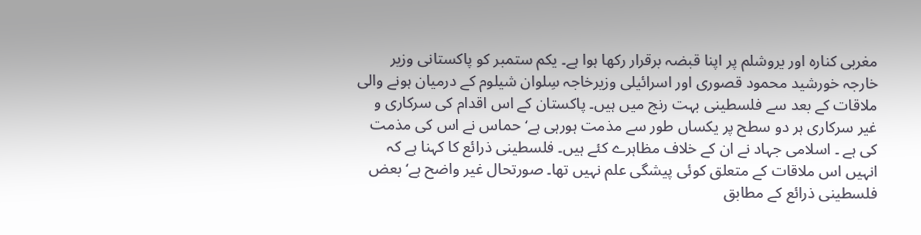مغربی کنارہ اور یروشلم پر اپنا قبضہ برقرار رکھا ہوا ہے۔ یکم ستمبر کو پاکستانی وزیر خارجہ خورشید محمود قصوری اور اسرائیلی وزیرخاجہ سِلوان شیلوم کے درمیان ہونے والی ملاقات کے بعد سے فلسطینی بہت رنج میں ہیں۔ پاکستان کے اس اقدام کی سرکاری و غیر سرکاری ہر دو سطح پر یکساں طور سے مذمت ہورہی ہے‘ حماس نے اس کی مذمت کی ہے ۔ اسلامی جہاد نے ان کے خلاف مظاہرے کئے ہیں۔ فلسطینی ذرائع کا کہنا ہے کہ انہیں اس ملاقات کے متعلق کوئی پیشگی علم نہیں تھا۔ صورتحال غیر واضح ہے‘ بعض فلسطینی ذرائع کے مطابق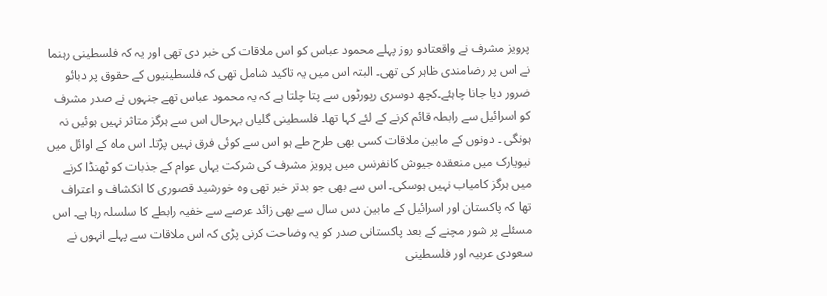پرویز مشرف نے واقعتادو روز پہلے محمود عباس کو اس ملاقات کی خبر دی تھی اور یہ کہ فلسطینی رہنما نے اس پر رضامندی ظاہر کی تھی۔ البتہ اس میں یہ تاکید شامل تھی کہ فلسطینیوں کے حقوق پر دبائو ضرور دیا جانا چاہئے۔کچھ دوسری رپورٹوں سے پتا چلتا ہے کہ یہ محمود عباس تھے جنہوں نے صدر مشرف کو اسرائیل سے رابطہ قائم کرنے کے لئے کہا تھا۔ فلسطینی گلیاں بہرحال اس سے ہرگز متاثر نہیں ہوئیں نہ ہونگی ۔ دونوں کے مابین ملاقات کسی بھی طرح طے ہو اس سے کوئی فرق نہیں پڑتا۔ اس ماہ کے اوائل میں نیویارک میں منعقدہ جیوش کانفرنس میں پرویز مشرف کی شرکت یہاں عوام کے جذبات کو ٹھنڈا کرنے میں ہرگز کامیاب نہیں ہوسکی۔ اس سے بھی جو بدتر خبر تھی وہ خورشید قصوری کا انکشاف و اعتراف تھا کہ پاکستان اور اسرائیل کے مابین دس سال سے بھی زائد عرصے سے خفیہ رابطے کا سلسلہ رہا ہے۔ اس مسئلے پر شور مچنے کے بعد پاکستانی صدر کو یہ وضاحت کرنی پڑی کہ اس ملاقات سے پہلے انہوں نے سعودی عربیہ اور فلسطینی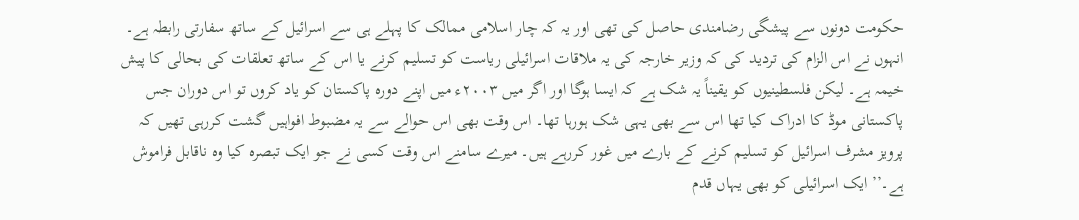حکومت دونوں سے پیشگی رضامندی حاصل کی تھی اور یہ کہ چار اسلامی ممالک کا پہلے ہی سے اسرائیل کے ساتھ سفارتی رابطہ ہے۔ انہوں نے اس الزام کی تردید کی کہ وزیر خارجہ کی یہ ملاقات اسرائیلی ریاست کو تسلیم کرنے یا اس کے ساتھ تعلقات کی بحالی کا پیش خیمہ ہے۔ لیکن فلسطینیوں کو یقیناً یہ شک ہے کہ ایسا ہوگا اور اگر میں ۲۰۰۳ء میں اپنے دورہ پاکستان کو یاد کروں تو اس دوران جس پاکستانی موڈ کا ادراک کیا تھا اس سے بھی یہی شک ہورہا تھا۔ اس وقت بھی اس حوالے سے یہ مضبوط افواہیں گشت کررہی تھیں کہ پرویز مشرف اسرائیل کو تسلیم کرنے کے بارے میں غور کررہے ہیں۔ میرے سامنے اس وقت کسی نے جو ایک تبصرہ کیا وہ ناقابل فراموش ہے۔’’ایک اسرائیلی کو بھی یہاں قدم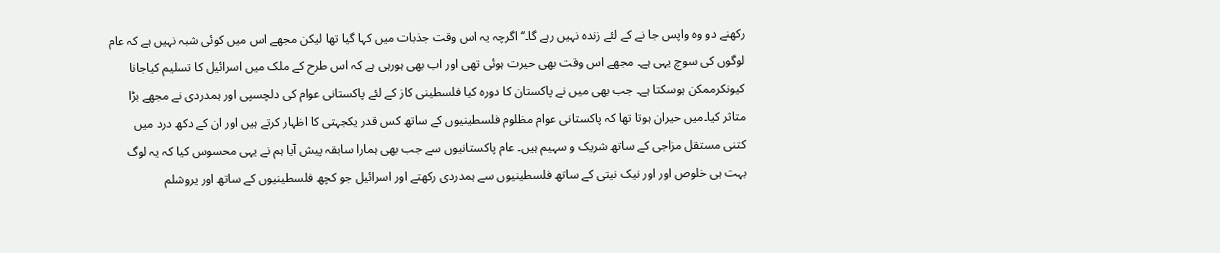رکھنے دو وہ واپس جا نے کے لئے زندہ نہیں رہے گا۔‘‘ اگرچہ یہ اس وقت جذبات میں کہا گیا تھا لیکن مجھے اس میں کوئی شبہ نہیں ہے کہ عام لوگوں کی سوچ یہی ہے۔ مجھے اس وقت بھی حیرت ہوئی تھی اور اب بھی ہورہی ہے کہ اس طرح کے ملک میں اسرائیل کا تسلیم کیاجانا کیونکرممکن ہوسکتا ہے۔ جب بھی میں نے پاکستان کا دورہ کیا فلسطینی کاز کے لئے پاکستانی عوام کی دلچسپی اور ہمدردی نے مجھے بڑا متاثر کیا۔میں حیران ہوتا تھا کہ پاکستانی عوام مظلوم فلسطینیوں کے ساتھ کس قدر یکجہتی کا اظہار کرتے ہیں اور ان کے دکھ درد میں کتنی مستقل مزاجی کے ساتھ شریک و سہیم ہیں۔ عام پاکستانیوں سے جب بھی ہمارا سابقہ پیش آیا ہم نے یہی محسوس کیا کہ یہ لوگ بہت ہی خلوص اور اور نیک نیتی کے ساتھ فلسطینیوں سے ہمدردی رکھتے اور اسرائیل جو کچھ فلسطینیوں کے ساتھ اور یروشلم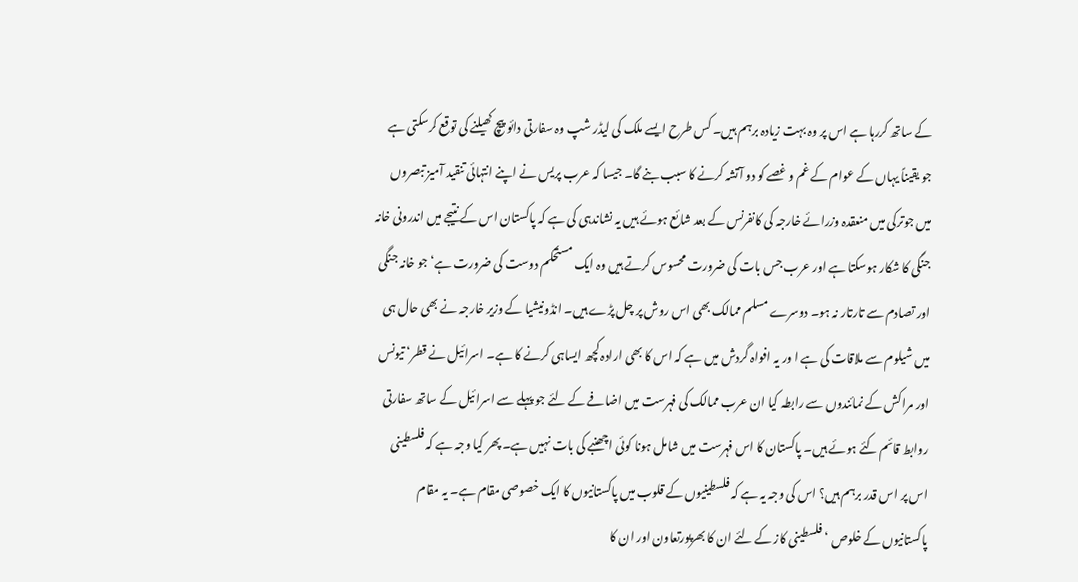کے ساتھ کررہا ہے اس پر وہ بہت زیادہ برہم ہیں۔ کس طرح ایسے ملک کی لیڈر شپ وہ سفارتی دائو پیچ کھیلنے کی توقع کرسکتی ہے جو یقیناً یہاں کے عوام کے غم و غصے کو دو آتشہ کرنے کا سبب بنے گا۔ جیسا کہ عرب پریس نے اپنے انتہائی تنقید آمیز تبصروں میں جوترکی میں منعقدہ وزرائے خارجہ کی کانفرنس کے بعد شائع ہوئے ہیں یہ نشاندہی کی ہے کہ پاکستان اس کے نتیجے میں اندرونی خانہ جنگی کا شکار ہوسکتا ہے اور عرب جس بات کی ضرورت محسوس کرتے ہیں وہ ایک مستحکم دوست کی ضرورت ہے‘ جو خانہ جنگی اور تصادم سے تارتار نہ ہو۔ دوسرے مسلم ممالک بھی اس روش پر چل پڑے ہیں۔ انڈونیشیا کے وزیر خارجہ نے بھی حال ہی میں شیلوم سے ملاقات کی ہے ا ور یہ افواہ گردش میں ہے کہ اس کا بھی ارادہ کچھ ایساہی کرنے کا ہے۔ اسرائیل نے قطر‘ تیونس اور مراکش کے نمائندوں سے رابطہ کیا ان عرب ممالک کی فہرست میں اضافے کے لئے جو پہلے سے اسرائیل کے ساتھ سفارتی روابط قائم کئے ہوئے ہیں۔ پاکستان کا اس فہرست میں شامل ہونا کوئی اچھنبے کی بات نہیں ہے۔ پھر کیا وجہ ہے کہ فلسطینی اس پر اس قدر برہم ہیں؟ اس کی وجہ یہ ہے کہ فلسطینیوں کے قلوب میں پاکستانیوں کا ایک خصوصی مقام ہے۔ یہ مقام پاکستانیوں کے خلوص ‘ فلسطینی کاز کے لئے ان کا بھرپورتعاون اور ان کا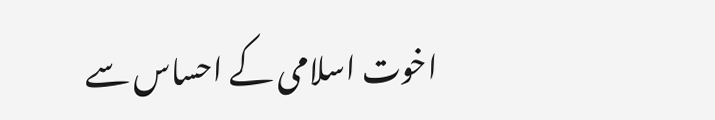اخوت اسلامی کے احساس سے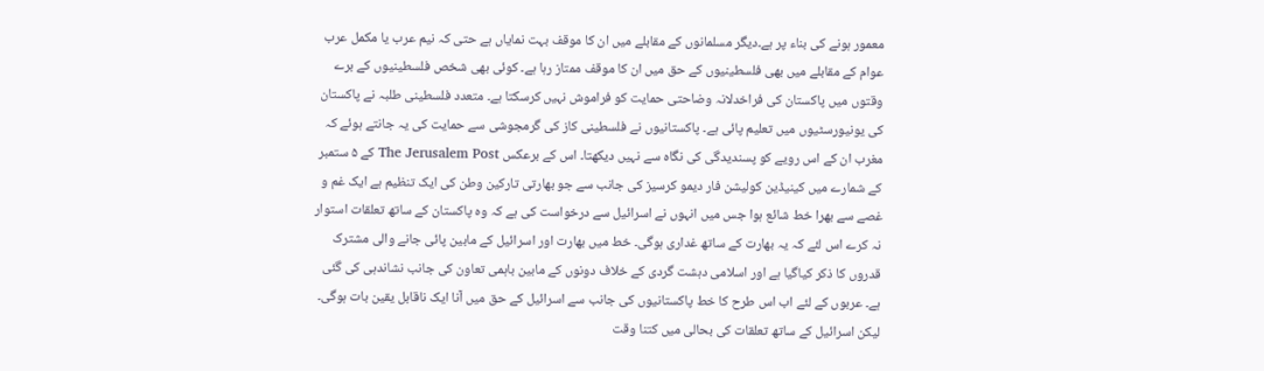معمور ہونے کی بناء پر ہے۔دیگر مسلمانوں کے مقابلے میں ان کا موقف بہت نمایاں ہے حتی کہ نیم عرب یا مکمل عرب عوام کے مقابلے میں بھی فلسطینیوں کے حق میں ان کا موقف ممتاز رہا ہے۔ کوئی بھی شخص فلسطینیوں کے برے وقتوں میں پاکستان کی فراخدلانہ وضاحتی حمایت کو فراموش نہیں کرسکتا ہے۔ متعدد فلسطینی طلبہ نے پاکستان کی یونیورسٹیوں میں تعلیم پائی ہے۔ پاکستانیوں نے فلسطینی کاز کی گرمجوشی سے حمایت کی یہ جانتے ہوئے کہ مغرب ان کے اس رویے کو پسندیدگی کی نگاہ سے نہیں دیکھتا۔ اس کے برعکس The Jerusalem Post کے ۵ ستمبر کے شمارے میں کینیڈین کولیشن فار دیمو کرسیز کی جانب سے جو بھارتی تارکین وطن کی ایک تنظیم ہے ایک غم و غصے سے بھرا خط شائع ہوا جس میں انہوں نے اسرائیل سے درخواست کی ہے کہ وہ پاکستان کے ساتھ تعلقات استوار نہ کرے اس لئے کہ یہ بھارت کے ساتھ غداری ہوگی۔ خط میں بھارت اور اسرائیل کے مابین پائی جانے والی مشترک قدروں کا ذکر کیاگیا ہے اور اسلامی دہشت گردی کے خلاف دونوں کے مابین باہمی تعاون کی جانب نشاندہی کی گئی ہے۔ عربوں کے لئے اب اس طرح کا خط پاکستانیوں کی جانب سے اسرائیل کے حق میں آنا ایک ناقابل یقین بات ہوگی۔
لیکن اسرائیل کے ساتھ تعلقات کی بحالی میں کتنا وقت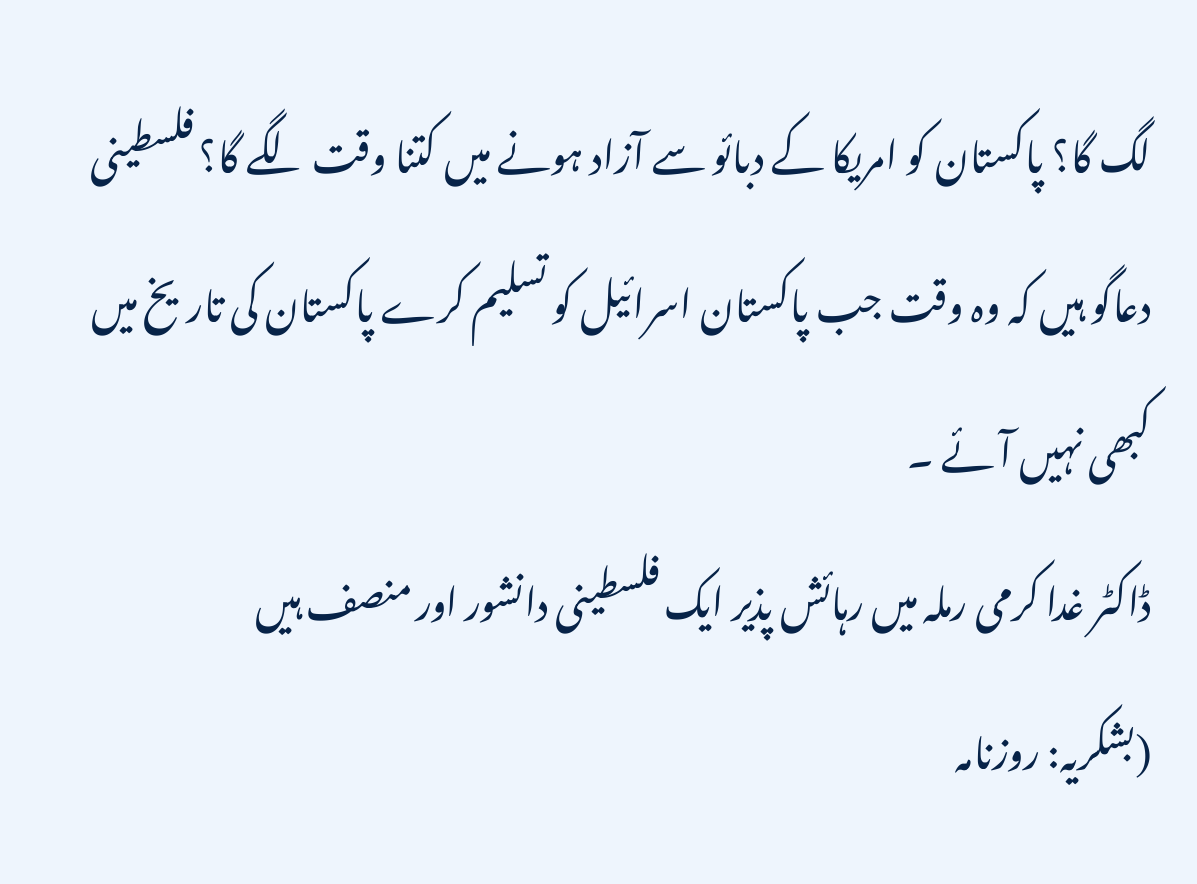لگ گا؟ پاکستان کو امریکا کے دبائو سے آزاد ہونے میں کتنا وقت لگے گا؟ فلسطینی دعاگو ہیں کہ وہ وقت جب پاکستان اسرائیل کو تسلیم کرے پاکستان کی تاریخ میں کبھی نہیں آئے ۔
ڈاکٹر غدا کرمی رملہ میں رہائش پذیر ایک فلسطینی دانشور اور منصف ہیں
(بشکریہ: روزنامہ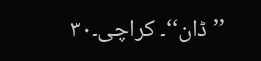’’ڈان‘‘۔ کراچی۔۳۰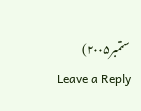ستمبر۲۰۰۵)
Leave a Reply